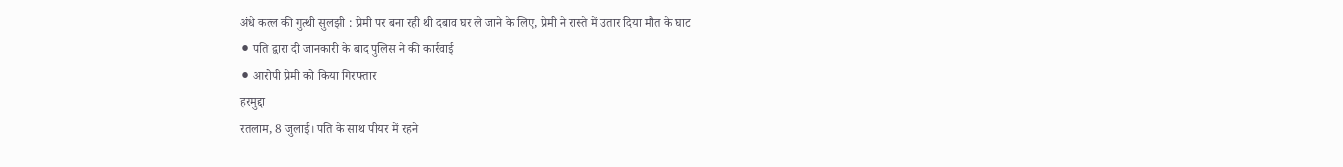अंधे कत्ल की गुत्थी सुलझी : प्रेमी पर बना रही थी दबाव घर ले जाने के लिए, प्रेमी ने रास्ते में उतार दिया मौत के घाट
⚫ पति द्वारा दी जानकारी के बाद पुलिस ने की कार्रवाई
⚫ आरोपी प्रेमी को किया गिरफ्तार
हरमुद्दा
रतलाम, 8 जुलाई। पति के साथ पीयर में रहने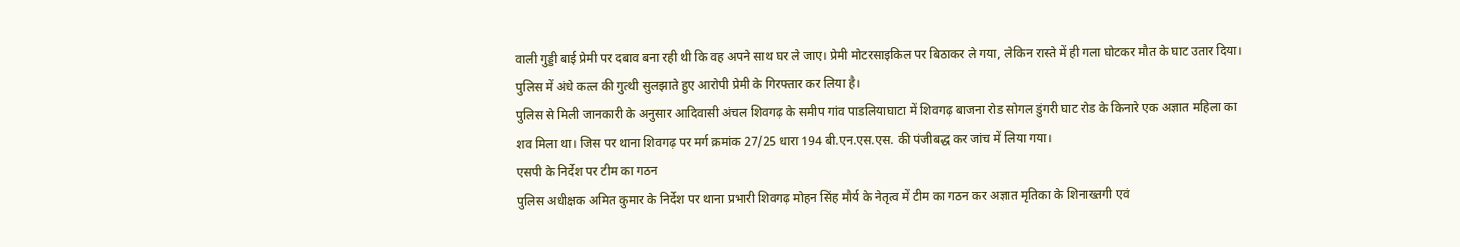वाली गुड्डी बाई प्रेमी पर दबाव बना रही थी कि वह अपने साथ घर ले जाए। प्रेमी मोटरसाइकिल पर बिठाकर ले गया, लेकिन रास्ते में ही गला घोटकर मौत के घाट उतार दिया। पुलिस में अंधे कत्ल की गुत्थी सुलझाते हुए आरोपी प्रेमी के गिरफ्तार कर लिया है।
पुलिस से मिली जानकारी के अनुसार आदिवासी अंचल शिवगढ़ के समीप गांव पाडलियाघाटा में शिवगढ़ बाजना रोड सोगल डुंगरी घाट रोड के किनारे एक अज्ञात महिला का शव मिला था। जिस पर थाना शिवगढ़ पर मर्ग क्रमांक 27/25 धारा 194 बी.एन.एस.एस. की पंजीबद्ध कर जांच में लिया गया।
एसपी के निर्देश पर टीम का गठन
पुलिस अधीक्षक अमित कुमार के निर्देश पर थाना प्रभारी शिवगढ़ मोहन सिंह मौर्य के नेतृत्व में टीम का गठन कर अज्ञात मृतिका के शिनाख्तगी एवं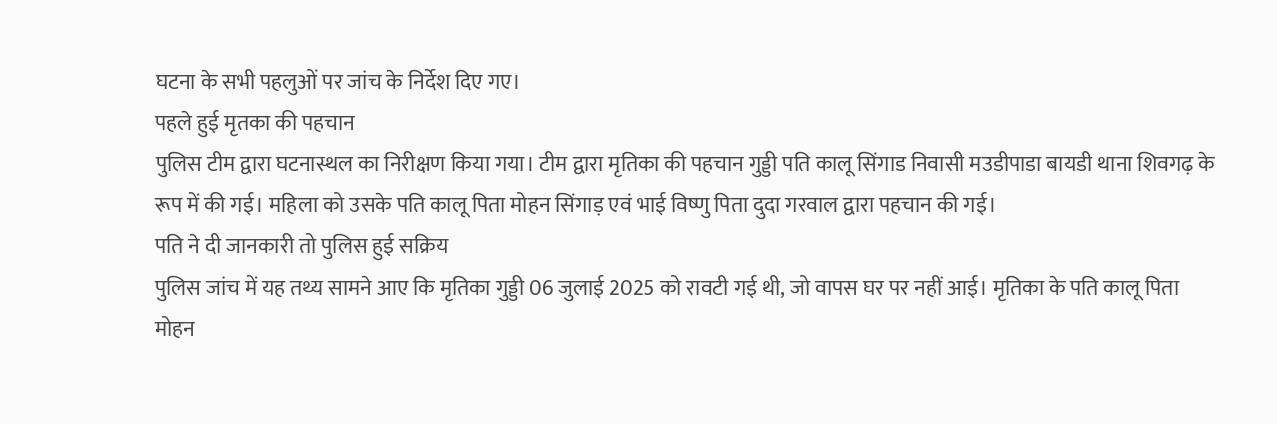घटना के सभी पहलुओं पर जांच के निर्देश दिए गए।
पहले हुई मृतका की पहचान
पुलिस टीम द्वारा घटनास्थल का निरीक्षण किया गया। टीम द्वारा मृतिका की पहचान गुड्डी पति कालू सिंगाड निवासी मउडीपाडा बायडी थाना शिवगढ़ के रूप में की गई। महिला को उसके पति कालू पिता मोहन सिंगाड़ एवं भाई विष्णु पिता दुदा गरवाल द्वारा पहचान की गई।
पति ने दी जानकारी तो पुलिस हुई सक्रिय
पुलिस जांच में यह तथ्य सामने आए कि मृतिका गुड्डी 06 जुलाई 2025 को रावटी गई थी, जो वापस घर पर नहीं आई। मृतिका के पति कालू पिता मोहन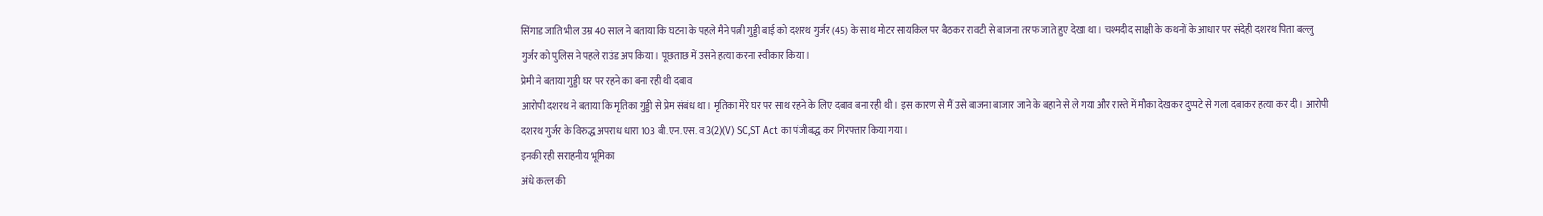सिंगाड जाति भील उम्र 40 साल ने बताया कि घटना के पहले मैने पत्नी गुड्डी बाई को दशरथ गुर्जर (45) के साथ मोटर सायकिल पर बैठकर रावटी से बाजना तरफ जाते हुए देखा था। चश्मदीद साक्षी के कथनों के आधार पर संदेही दशरथ पिता बल्लु गुर्जर को पुलिस ने पहले राउंड अप किया। पूछताछ में उसने हत्या करना स्वीकार किया।
प्रेमी ने बताया गुड्डी घर पर रहने का बना रही थी दबाव
आरोपी दशरथ ने बताया कि मृतिका गुड्डी से प्रेम संबंध था। मृतिका मेरे घर पर साथ रहने के लिए दबाव बना रही थी। इस कारण से मैं उसे बाजना बाजार जाने के बहाने से ले गया और रास्ते में मौका देखकर दुप्पटे से गला दबाकर हत्या कर दी। आरोपी दशरथ गुर्जर के विरुद्ध अपराध धारा 103 बी.एन.एस. व 3(2)(V) SC,ST Act का पंजीबद्ध कर गिरफ्तार किया गया।
इनकी रही सराहनीय भूमिका
अंधे कत्ल की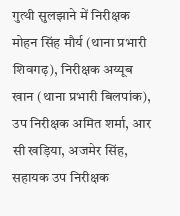गुत्थी सुलझाने में निरीक्षक मोहन सिंह मौर्य (थाना प्रभारी शिवगढ़), निरीक्षक अय्यूब खान (थाना प्रभारी बिलपांक), उप निरीक्षक अमित शर्मा, आर सी खड़िया, अजमेर सिंह, सहायक उप निरीक्षक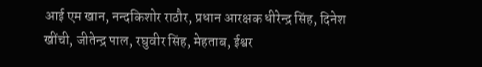आई एम खान, नन्दकिशोर राठौर, प्रधान आरक्षक धीरेन्द्र सिंह, दिनेश खींची, जीतेन्द्र पाल, रघुवीर सिंह, मेहताब, ईश्वर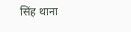सिंह थाना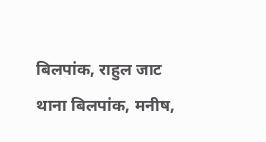बिलपांक, राहुल जाट थाना बिलपांक, मनीष,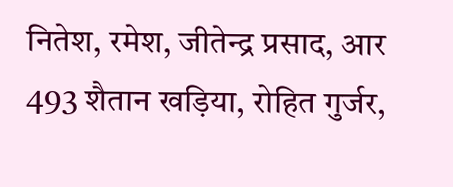नितेश, रमेश, जीतेन्द्र प्रसाद, आर 493 शैतान खड़िया, रोहित गुर्जर,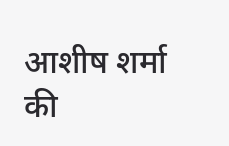आशीष शर्मा की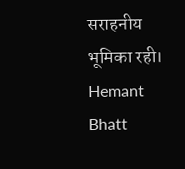सराहनीय भूमिका रही।
Hemant Bhatt